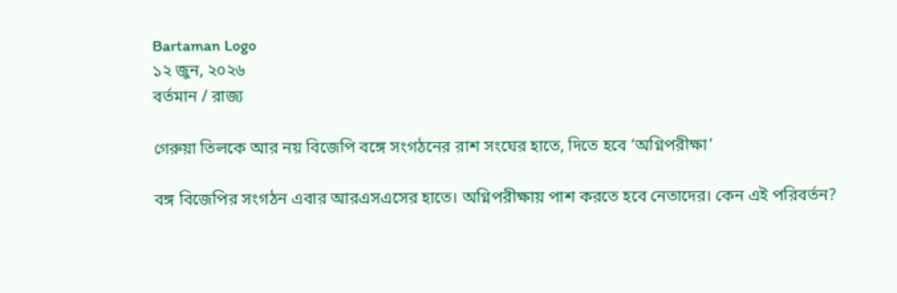Bartaman Logo
১২ জুন, ২০২৬
বর্তমান / রাজ্য

গেরুয়া তিলকে আর নয় বিজেপি বঙ্গে সংগঠনের রাশ সংঘের হাতে, দিতে হবে ‘অগ্নিপরীক্ষা’

বঙ্গ বিজেপির সংগঠন এবার আরএসএসের হাতে। অগ্নিপরীক্ষায় পাশ করতে হবে নেতাদের। কেন এই পরিবর্তন?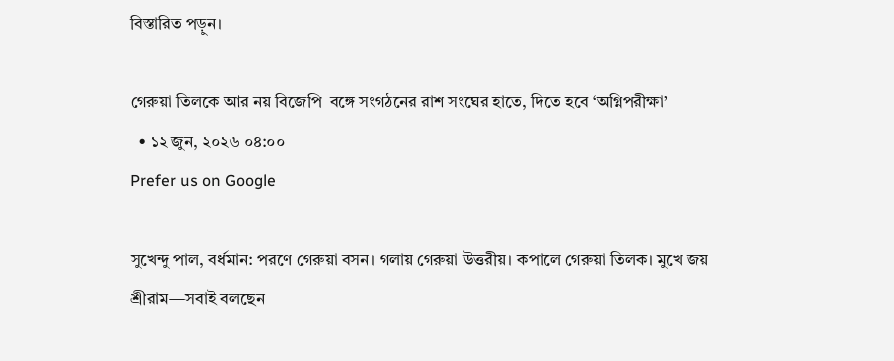বিস্তারিত পড়ুন।

গেরুয়া তিলকে আর নয় বিজেপি  বঙ্গে সংগঠনের রাশ সংঘের হাতে, দিতে হবে ‘অগ্নিপরীক্ষা’
  • ১২ জুন, ২০২৬ ০৪:০০
Prefer us on Google

সুখেন্দু পাল, বর্ধমান: পরণে গেরুয়া বসন। গলায় গেরুয়া উত্তরীয়। কপালে গেরুয়া তিলক। মুখে জয় শ্রীরাম—সবাই বলছেন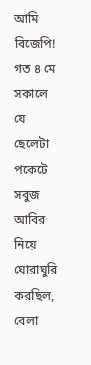আমি বিজেপি! গত ৪ মে সকালে যে ছেলেটা পকেটে সবুজ আবির নিয়ে ঘোরাঘুরি করছিল, বেলা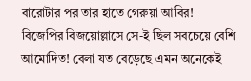বারোটার পর তার হাতে গেরুয়া আবির! বিজেপির বিজয়োল্লাসে সে-ই ছিল সবচেয়ে বেশি আমোদিত! বেলা যত বেড়েছে এমন অনেকেই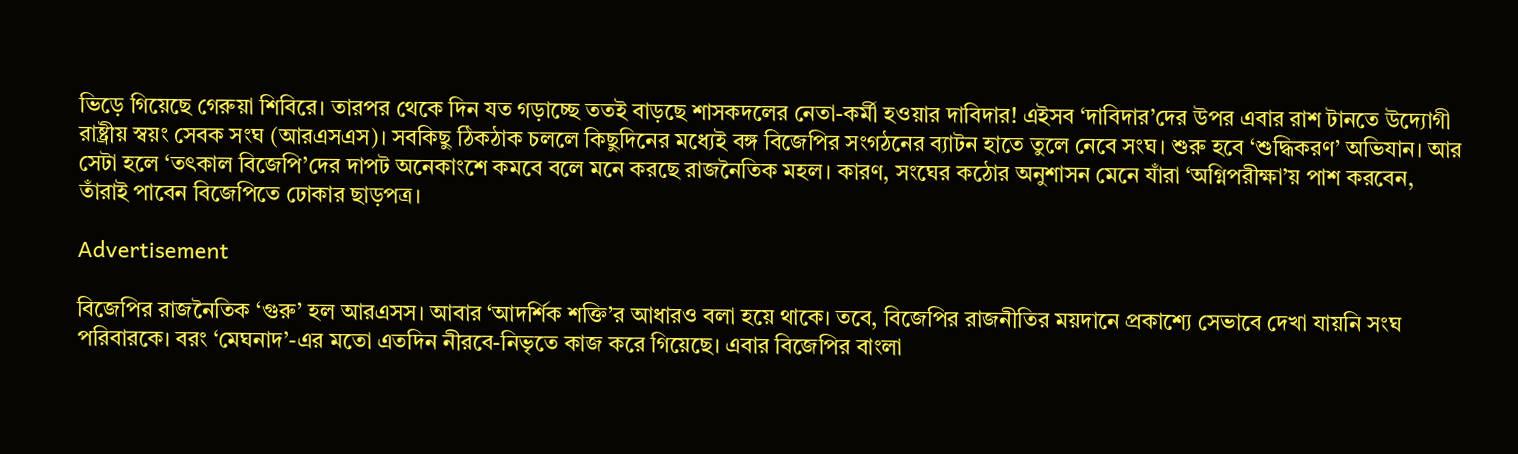ভিড়ে গিয়েছে গেরুয়া শিবিরে। তারপর থেকে দিন যত গড়াচ্ছে ততই বাড়ছে শাসকদলের নেতা-কর্মী হওয়ার দাবিদার! এইসব ‘দাবিদার’দের উপর এবার রাশ টানতে উদ্যোগী রাষ্ট্রীয় স্বয়ং সেবক সংঘ (আরএসএস)। সবকিছু ঠিকঠাক চললে কিছুদিনের মধ্যেই বঙ্গ বিজেপির সংগঠনের ব্যাটন হাতে তুলে নেবে সংঘ। শুরু হবে ‘শুদ্ধিকরণ’ অভিযান। আর সেটা হলে ‘তৎকাল বিজেপি’দের দাপট অনেকাংশে কমবে বলে মনে করছে রাজনৈতিক মহল। কারণ, সংঘের কঠোর অনুশাসন মেনে যাঁরা ‘অগ্নিপরীক্ষা’য় পাশ করবেন, তাঁরাই পাবেন বিজেপিতে ঢোকার ছাড়পত্র।

Advertisement

বিজেপির রাজনৈতিক ‘গুরু’ হল আরএসস। আবার ‘আদর্শিক শক্তি’র আধারও বলা হয়ে থাকে। তবে, বিজেপির রাজনীতির ময়দানে প্রকাশ্যে সেভাবে দেখা যায়নি সংঘ পরিবারকে। বরং ‘মেঘনাদ’-এর মতো এতদিন নীরবে-নিভৃতে কাজ করে গিয়েছে। এবার বিজেপির বাংলা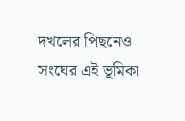দখলের পিছনেও সংঘের এই ভূমিকা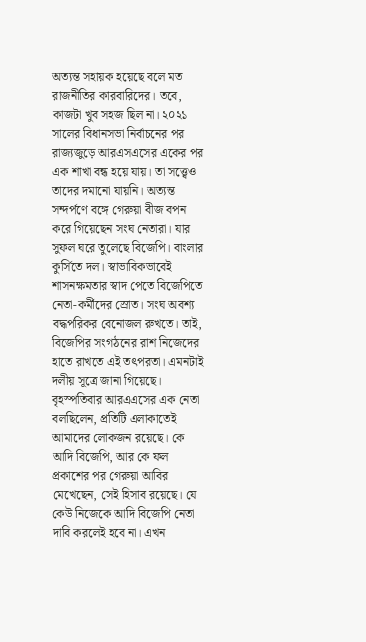অত্যন্ত সহায়ক হয়েছে বলে মত রাজনীতির কারবারিদের। তবে, কাজটা খুব সহজ ছিল না। ২০২১ সালের বিধানসভা নির্বাচনের পর রাজ্যজুড়ে আরএসএসের একের পর এক শাখা বন্ধ হয়ে যায়। তা সত্ত্বেও তাদের দমানো যায়নি। অত্যন্ত সন্দর্পণে বঙ্গে গেরুয়া বীজ বপন করে গিয়েছেন সংঘ নেতারা। যার সুফল ঘরে তুলেছে বিজেপি। বাংলার কুর্সিতে দল। স্বাভাবিকভাবেই শাসনক্ষমতার স্বাদ পেতে বিজেপিতে নেতা-কর্মীদের স্রোত। সংঘ অবশ্য বদ্ধপরিকর বেনোজল রুখতে। তাই, বিজেপির সংগঠনের রাশ নিজেদের হাতে রাখতে এই তৎপরতা। এমনটাই দলীয় সূত্রে জানা গিয়েছে।
বৃহস্পতিবার আরএএসের এক নেতা বলছিলেন, প্রতিটি এলাকাতেই আমাদের লোকজন রয়েছে। কে আদি বিজেপি, আর কে ফল প্রকাশের পর গেরুয়া আবির মেখেছেন, সেই হিসাব রয়েছে। যে কেউ নিজেকে আদি বিজেপি নেতা দাবি করলেই হবে না। এখন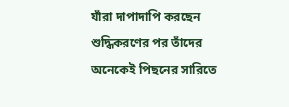যাঁরা দাপাদাপি করছেন শুদ্ধিকরণের পর তাঁদের অনেকেই পিছনের সারিতে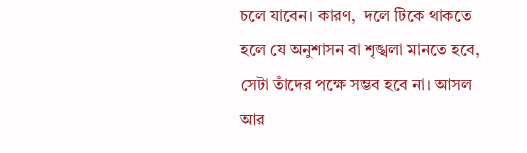চলে যাবেন। কারণ,  দলে টিকে থাকতে হলে যে অনুশাসন বা শৃঙ্খলা মানতে হবে, সেটা তাঁদের পক্ষে সম্ভব হবে না। আসল আর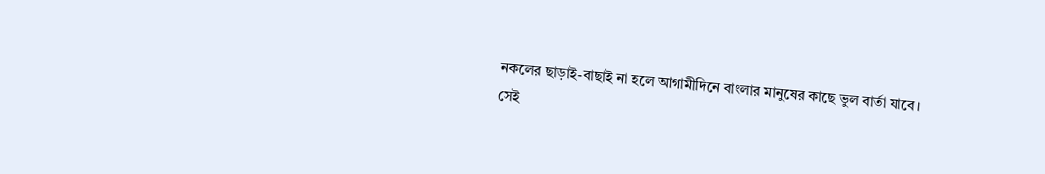নকলের ছাড়াই-বাছাই না হলে আগামীদিনে বাংলার মানুষের কাছে ভুল বার্তা যাবে। সেই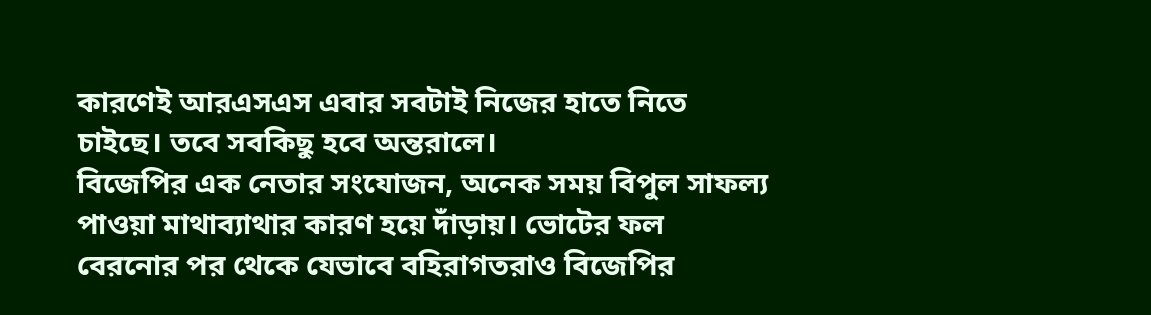কারণেই আরএসএস এবার সবটাই নিজের হাতে নিতে চাইছে। তবে সবকিছু হবে অন্তরালে।
বিজেপির এক নেতার সংযোজন, অনেক সময় বিপুল সাফল্য পাওয়া মাথাব্যাথার কারণ হয়ে দাঁড়ায়। ভোটের ফল বেরনোর পর থেকে যেভাবে বহিরাগতরাও বিজেপির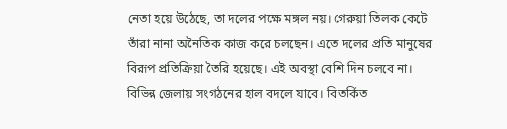নেতা হয়ে উঠেছে, তা দলের পক্ষে মঙ্গল নয়। গেরুয়া তিলক কেটে তাঁরা নানা অনৈতিক কাজ করে চলছেন। এতে দলের প্রতি মানুষের বিরূপ প্রতিক্রিয়া তৈরি হয়েছে। এই অবস্থা বেশি দিন চলবে না। বিভিন্ন জেলায় সংগঠনের হাল বদলে যাবে। বিতর্কিত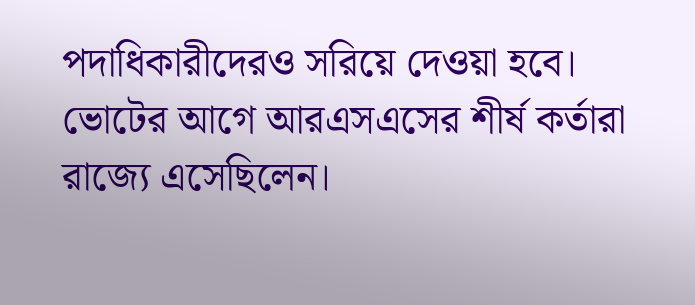পদাধিকারীদেরও সরিয়ে দেওয়া হবে।
ভোটের আগে আরএসএসের শীর্ষ কর্তারা রাজ্যে এসেছিলেন।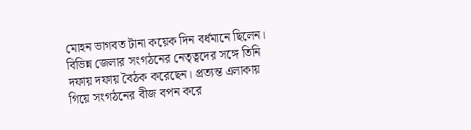মোহন ভাগবত টানা কয়েক দিন বর্ধমানে ছিলেন। বিভিন্ন জেলার সংগঠনের নেতৃত্বদের সঙ্গে তিনি দফায় দফায় বৈঠক করেছেন। প্রত্যন্ত এলাকায় গিয়ে সংগঠনের বীজ বপন করে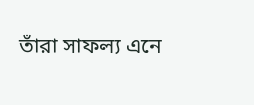তাঁরা সাফল্য এনে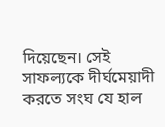দিয়েছেন। সেই সাফল্যকে দীর্ঘমেয়াদী করতে সংঘ যে হাল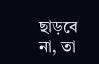ছাড়বে না, তা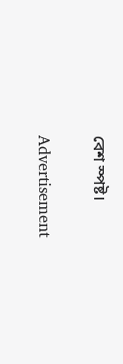বেশ স্পষ্ট।

Advertisement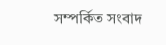সম্পর্কিত সংবাদ